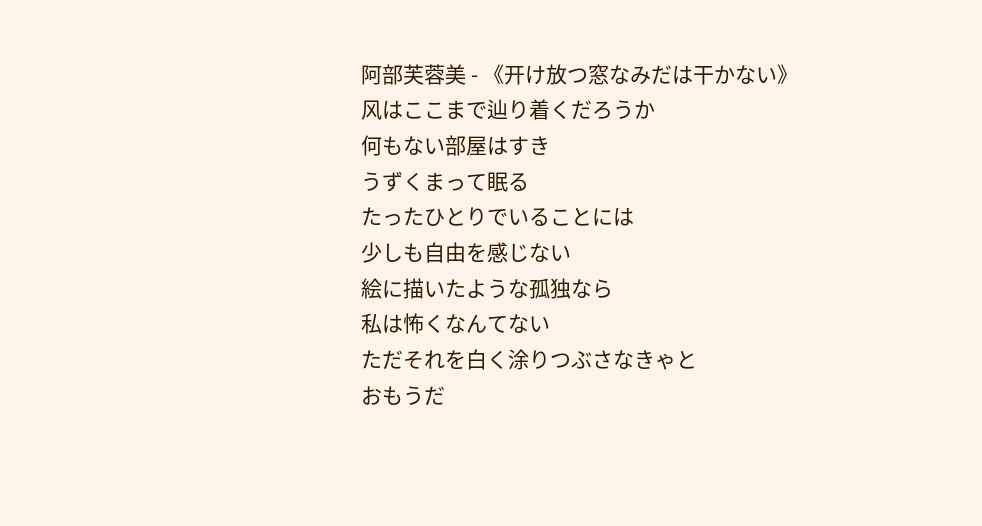阿部芙蓉美 - 《开け放つ窓なみだは干かない》
风はここまで辿り着くだろうか
何もない部屋はすき
うずくまって眠る
たったひとりでいることには
少しも自由を感じない
絵に描いたような孤独なら
私は怖くなんてない
ただそれを白く涂りつぶさなきゃと
おもうだ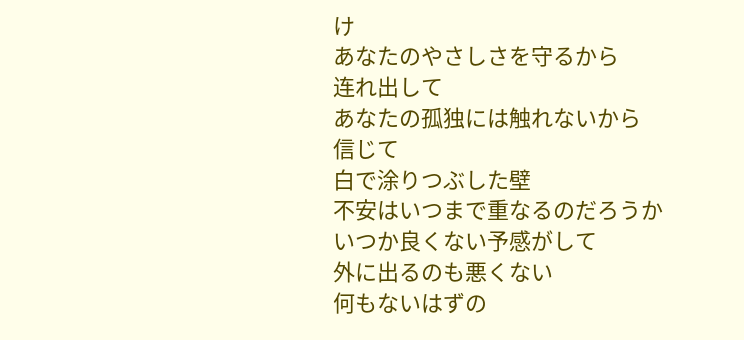け
あなたのやさしさを守るから
连れ出して
あなたの孤独には触れないから
信じて
白で涂りつぶした壁
不安はいつまで重なるのだろうか
いつか良くない予感がして
外に出るのも悪くない
何もないはずの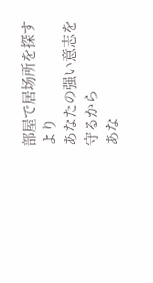部屋で居场所を探すより
あなたの强い意志を守るから
あな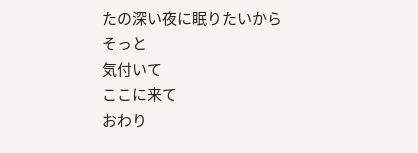たの深い夜に眠りたいから
そっと
気付いて
ここに来て
おわり